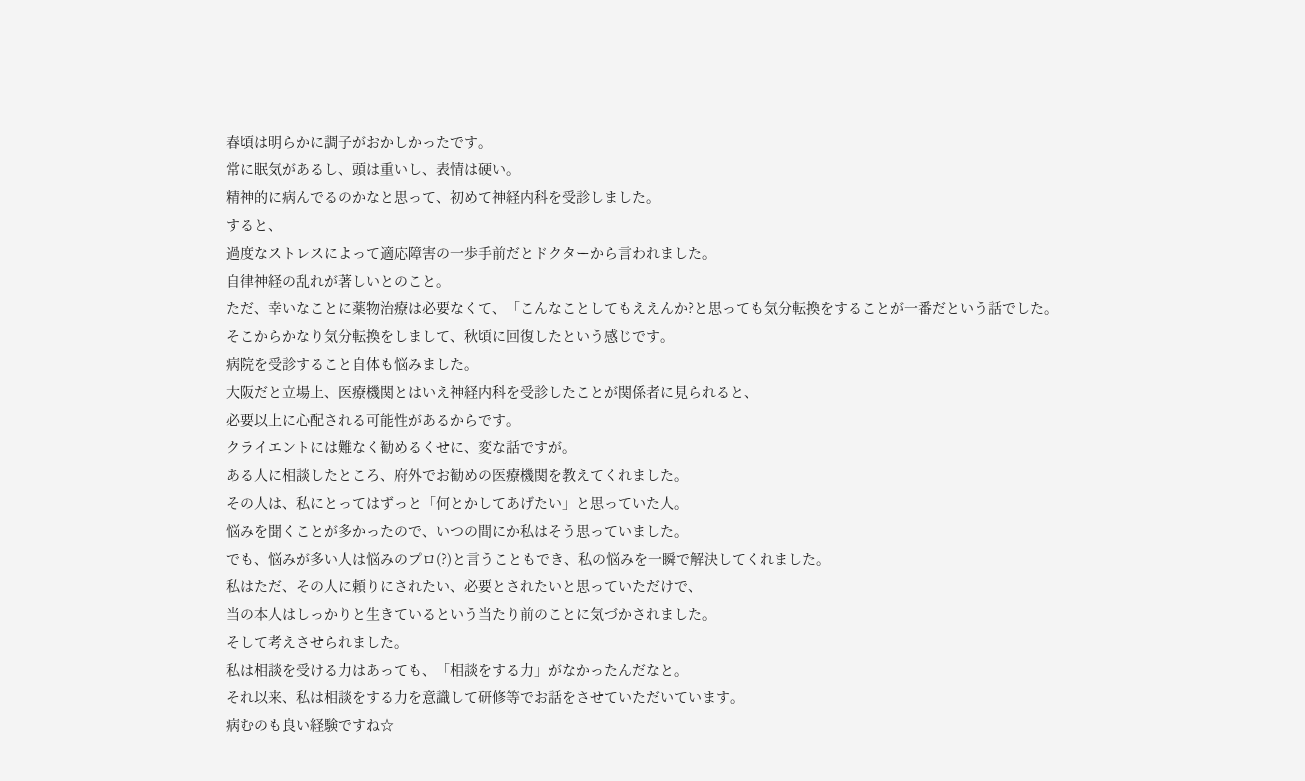春頃は明らかに調子がおかしかったです。
常に眠気があるし、頭は重いし、表情は硬い。
精神的に病んでるのかなと思って、初めて神経内科を受診しました。
すると、
過度なストレスによって適応障害の一歩手前だとドクターから言われました。
自律神経の乱れが著しいとのこと。
ただ、幸いなことに薬物治療は必要なくて、「こんなことしてもええんか?と思っても気分転換をすることが一番だという話でした。
そこからかなり気分転換をしまして、秋頃に回復したという感じです。
病院を受診すること自体も悩みました。
大阪だと立場上、医療機関とはいえ神経内科を受診したことが関係者に見られると、
必要以上に心配される可能性があるからです。
クライエントには難なく勧めるくせに、変な話ですが。
ある人に相談したところ、府外でお勧めの医療機関を教えてくれました。
その人は、私にとってはずっと「何とかしてあげたい」と思っていた人。
悩みを聞くことが多かったので、いつの間にか私はそう思っていました。
でも、悩みが多い人は悩みのプロ(?)と言うこともでき、私の悩みを一瞬で解決してくれました。
私はただ、その人に頼りにされたい、必要とされたいと思っていただけで、
当の本人はしっかりと生きているという当たり前のことに気づかされました。
そして考えさせられました。
私は相談を受ける力はあっても、「相談をする力」がなかったんだなと。
それ以来、私は相談をする力を意識して研修等でお話をさせていただいています。
病むのも良い経験ですね☆